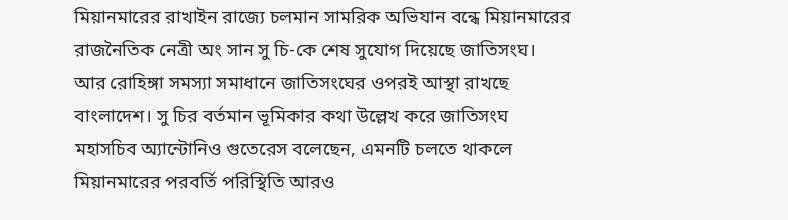মিয়ানমারের রাখাইন রাজ্যে চলমান সামরিক অভিযান বন্ধে মিয়ানমারের রাজনৈতিক নেত্রী অং সান সু চি-কে শেষ সুযোগ দিয়েছে জাতিসংঘ। আর রোহিঙ্গা সমস্যা সমাধানে জাতিসংঘের ওপরই আস্থা রাখছে বাংলাদেশ। সু চির বর্তমান ভূমিকার কথা উল্লেখ করে জাতিসংঘ মহাসচিব অ্যান্টোনিও গুতেরেস বলেছেন, এমনটি চলতে থাকলে মিয়ানমারের পরবর্তি পরিস্থিতি আরও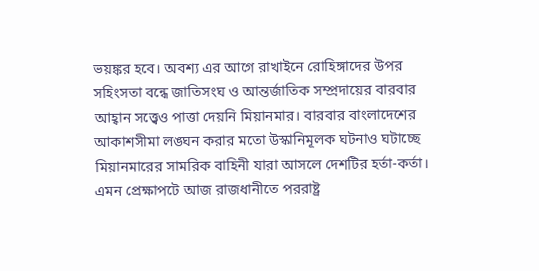ভয়ঙ্কর হবে। অবশ্য এর আগে রাখাইনে রোহিঙ্গাদের উপর সহিংসতা বন্ধে জাতিসংঘ ও আন্তর্জাতিক সম্প্রদায়ের বারবার আহ্বান সত্ত্বেও পাত্তা দেয়নি মিয়ানমার। বারবার বাংলাদেশের আকাশসীমা লঙ্ঘন করার মতো উস্কানিমূলক ঘটনাও ঘটাচ্ছে মিয়ানমারের সামরিক বাহিনী যারা আসলে দেশটির হর্তা-কর্তা। এমন প্রেক্ষাপটে আজ রাজধানীতে পররাষ্ট্র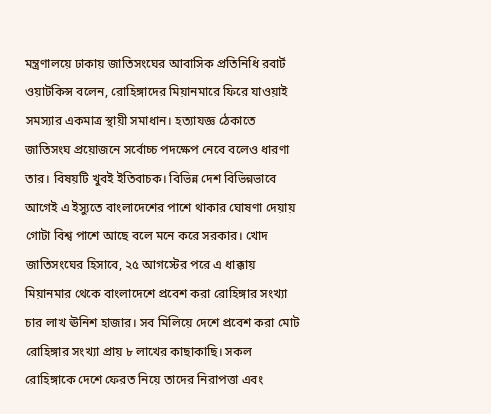মন্ত্রণালয়ে ঢাকায় জাতিসংঘের আবাসিক প্রতিনিধি রবার্ট ওয়াটকিন্স বলেন, রোহিঙ্গাদের মিয়ানমারে ফিরে যাওয়াই সমস্যার একমাত্র স্থায়ী সমাধান। হত্যাযজ্ঞ ঠেকাতে জাতিসংঘ প্রয়োজনে সর্বোচ্চ পদক্ষেপ নেবে বলেও ধারণা তার। বিষয়টি খুবই ইতিবাচক। বিভিন্ন দেশ বিভিন্নভাবে আগেই এ ইস্যুতে বাংলাদেশের পাশে থাকার ঘোষণা দেয়ায় গোটা বিশ্ব পাশে আছে বলে মনে করে সরকার। খোদ জাতিসংঘের হিসাবে, ২৫ আগস্টের পরে এ ধাক্কায় মিয়ানমার থেকে বাংলাদেশে প্রবেশ করা রোহিঙ্গার সংখ্যা চার লাখ ঊনিশ হাজার। সব মিলিয়ে দেশে প্রবেশ করা মোট রোহিঙ্গার সংখ্যা প্রায় ৮ লাখের কাছাকাছি। সকল রোহিঙ্গাকে দেশে ফেরত নিয়ে তাদের নিরাপত্তা এবং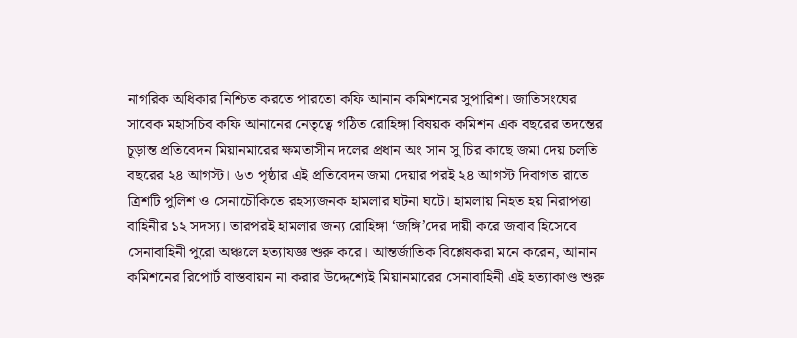নাগরিক অধিকার নিশ্চিত করতে পারতো কফি আনান কমিশনের সুপারিশ। জাতিসংঘের সাবেক মহাসচিব কফি আনানের নেতৃত্বে গঠিত রোহিঙ্গা বিষয়ক কমিশন এক বছরের তদন্তের চূড়ান্ত প্রতিবেদন মিয়ানমারের ক্ষমতাসীন দলের প্রধান অং সান সু চির কাছে জমা দেয় চলতি বছরের ২৪ আগস্ট। ৬৩ পৃষ্ঠার এই প্রতিবেদন জমা দেয়ার পরই ২৪ আগস্ট দিবাগত রাতে ত্রিশটি পুলিশ ও সেনাচৌকিতে রহস্যজনক হামলার ঘটনা ঘটে। হামলায় নিহত হয় নিরাপত্তা বাহিনীর ১২ সদস্য। তারপরই হামলার জন্য রোহিঙ্গা ‘জঙ্গি’দের দায়ী করে জবাব হিসেবে সেনাবাহিনী পুরো অঞ্চলে হত্যাযজ্ঞ শুরু করে। আন্তর্জাতিক বিশ্লেষকরা মনে করেন, আনান কমিশনের রিপোর্ট বাস্তবায়ন না করার উদ্দেশ্যেই মিয়ানমারের সেনাবাহিনী এই হত্যাকাণ্ড শুরু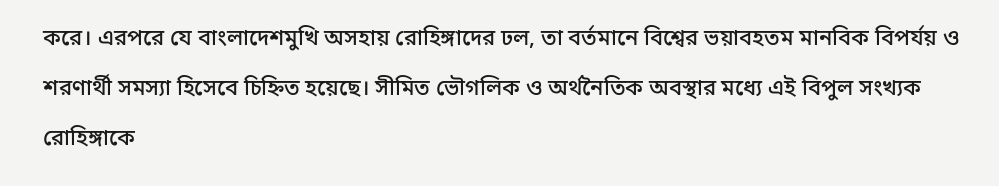করে। এরপরে যে বাংলাদেশমুখি অসহায় রোহিঙ্গাদের ঢল, তা বর্তমানে বিশ্বের ভয়াবহতম মানবিক বিপর্যয় ও শরণার্থী সমস্যা হিসেবে চিহ্নিত হয়েছে। সীমিত ভৌগলিক ও অর্থনৈতিক অবস্থার মধ্যে এই বিপুল সংখ্যক রোহিঙ্গাকে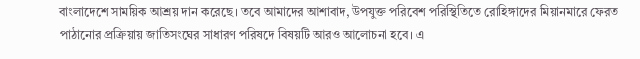বাংলাদেশে সাময়িক আশ্রয় দান করেছে। তবে আমাদের আশাবাদ, উপযুক্ত পরিবেশ পরিস্থিতিতে রোহিঙ্গাদের মিয়ানমারে ফেরত পাঠানোর প্রক্রিয়ায় জাতিসংঘের সাধারণ পরিষদে বিষয়টি আরও আলোচনা হবে। এ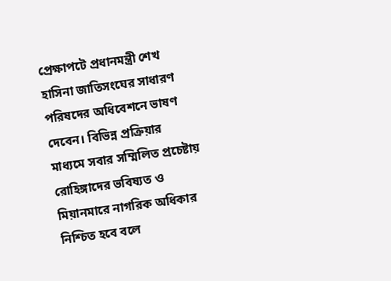প্রেক্ষাপটে প্রধানমন্ত্রী শেখ হাসিনা জাতিসংঘের সাধারণ পরিষদের অধিবেশনে ভাষণ দেবেন। বিভিন্ন প্রক্রিয়ার মাধ্যমে সবার সম্মিলিত প্রচেষ্টায় রোহিঙ্গাদের ভবিষ্যত ও মিয়ানমারে নাগরিক অধিকার নিশ্চিত হবে বলে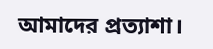আমাদের প্রত্যাশা।